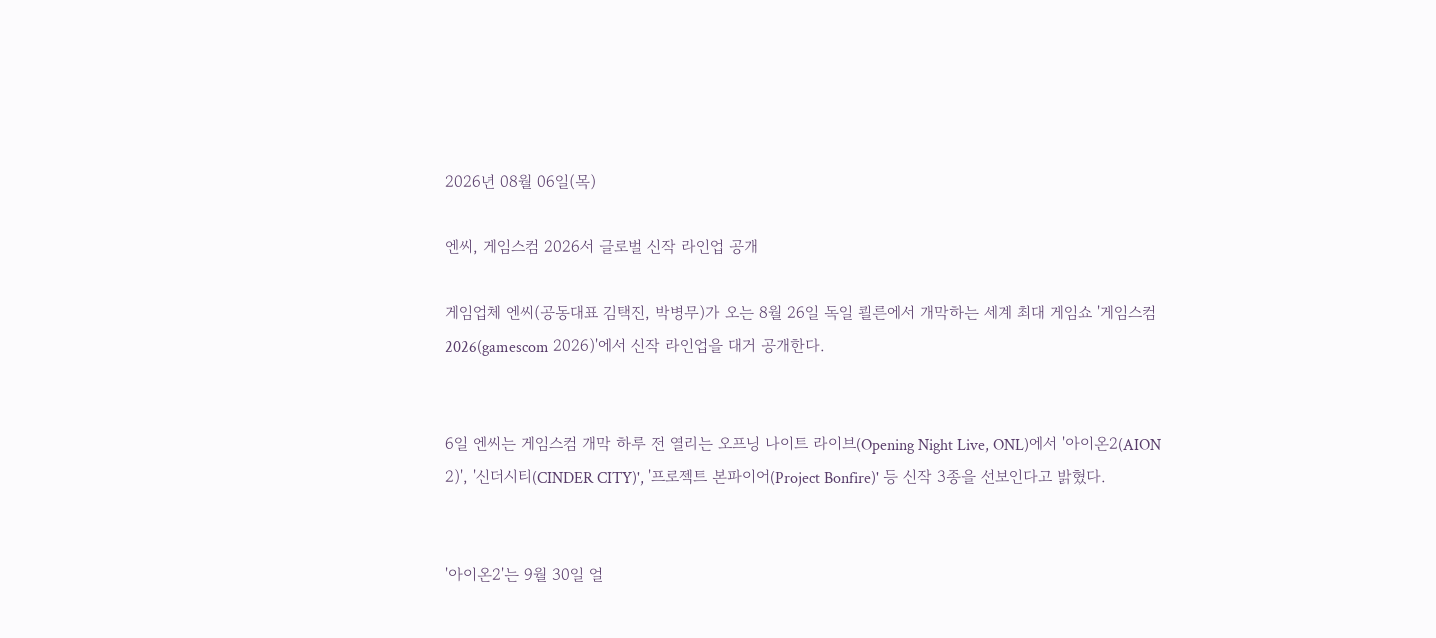2026년 08월 06일(목)

엔씨, 게임스컴 2026서 글로벌 신작 라인업 공개

게임업체 엔씨(공동대표 김택진, 박병무)가 오는 8월 26일 독일 쾰른에서 개막하는 세계 최대 게임쇼 '게임스컴 2026(gamescom 2026)'에서 신작 라인업을 대거 공개한다.


6일 엔씨는 게임스컴 개막 하루 전 열리는 오프닝 나이트 라이브(Opening Night Live, ONL)에서 '아이온2(AION 2)', '신더시티(CINDER CITY)', '프로젝트 본파이어(Project Bonfire)' 등 신작 3종을 선보인다고 밝혔다.


'아이온2'는 9월 30일 얼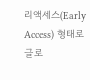리액세스(Early Access) 형태로 글로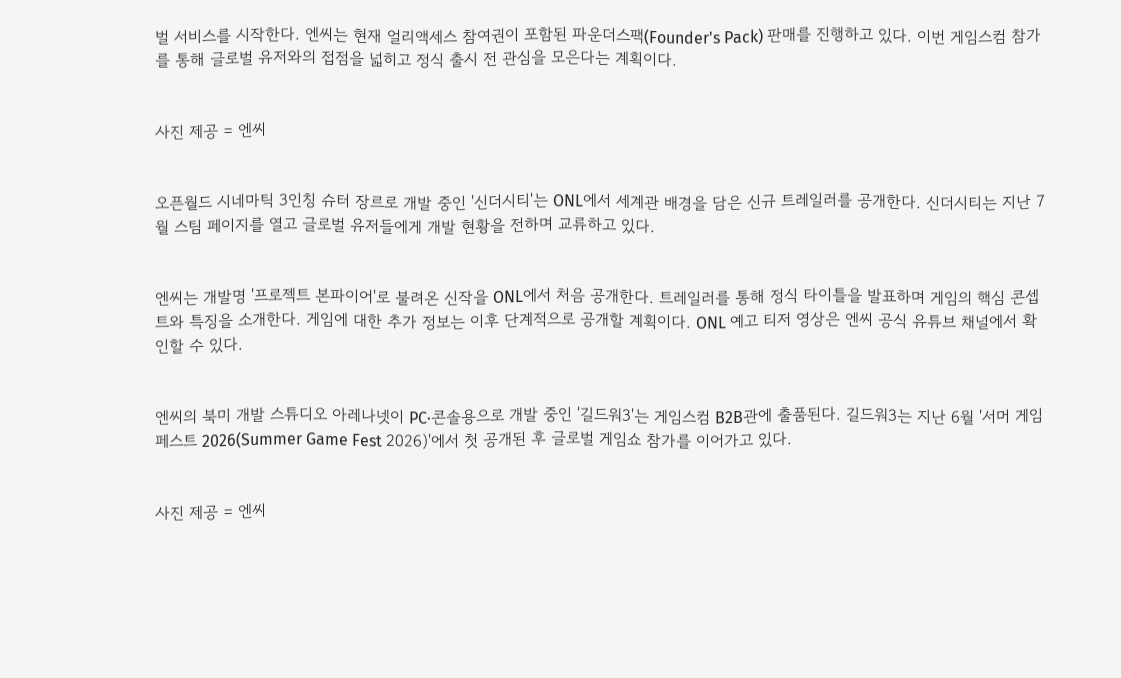벌 서비스를 시작한다. 엔씨는 현재 얼리액세스 참여권이 포함된 파운더스팩(Founder's Pack) 판매를 진행하고 있다. 이번 게임스컴 참가를 통해 글로벌 유저와의 접점을 넓히고 정식 출시 전 관심을 모은다는 계획이다.


사진 제공 = 엔씨


오픈월드 시네마틱 3인칭 슈터 장르로 개발 중인 '신더시티'는 ONL에서 세계관 배경을 담은 신규 트레일러를 공개한다. 신더시티는 지난 7월 스팀 페이지를 열고 글로벌 유저들에게 개발 현황을 전하며 교류하고 있다.


엔씨는 개발명 '프로젝트 본파이어'로 불려온 신작을 ONL에서 처음 공개한다. 트레일러를 통해 정식 타이틀을 발표하며 게임의 핵심 콘셉트와 특징을 소개한다. 게임에 대한 추가 정보는 이후 단계적으로 공개할 계획이다. ONL 예고 티저 영상은 엔씨 공식 유튜브 채널에서 확인할 수 있다.


엔씨의 북미 개발 스튜디오 아레나넷이 PC·콘솔용으로 개발 중인 '길드워3'는 게임스컴 B2B관에 출품된다. 길드워3는 지난 6월 '서머 게임 페스트 2026(Summer Game Fest 2026)'에서 첫 공개된 후 글로벌 게임쇼 참가를 이어가고 있다.


사진 제공 = 엔씨